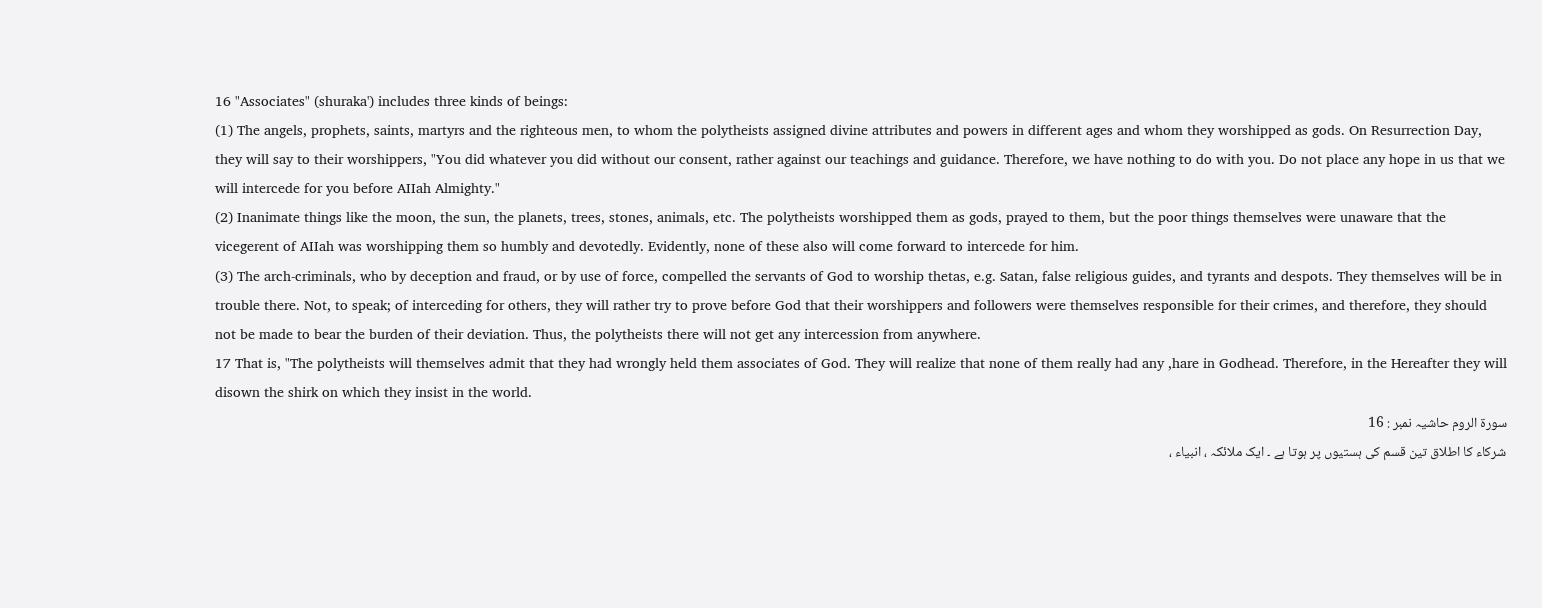16 "Associates" (shuraka') includes three kinds of beings:
(1) The angels, prophets, saints, martyrs and the righteous men, to whom the polytheists assigned divine attributes and powers in different ages and whom they worshipped as gods. On Resurrection Day, they will say to their worshippers, "You did whatever you did without our consent, rather against our teachings and guidance. Therefore, we have nothing to do with you. Do not place any hope in us that we will intercede for you before AIIah Almighty."
(2) Inanimate things like the moon, the sun, the planets, trees, stones, animals, etc. The polytheists worshipped them as gods, prayed to them, but the poor things themselves were unaware that the vicegerent of AIIah was worshipping them so humbly and devotedly. Evidently, none of these also will come forward to intercede for him.
(3) The arch-criminals, who by deception and fraud, or by use of force, compelled the servants of God to worship thetas, e.g. Satan, false religious guides, and tyrants and despots. They themselves will be in trouble there. Not, to speak; of interceding for others, they will rather try to prove before God that their worshippers and followers were themselves responsible for their crimes, and therefore, they should not be made to bear the burden of their deviation. Thus, the polytheists there will not get any intercession from anywhere.
17 That is, "The polytheists will themselves admit that they had wrongly held them associates of God. They will realize that none of them really had any ,hare in Godhead. Therefore, in the Hereafter they will disown the shirk on which they insist in the world.
سورة الروم حاشیہ نمبر : 16
شرکاء کا اطلاق تین قسم کی ہستیوں پر ہوتا ہے ۔ ایک ملائکہ ، انبیاء ،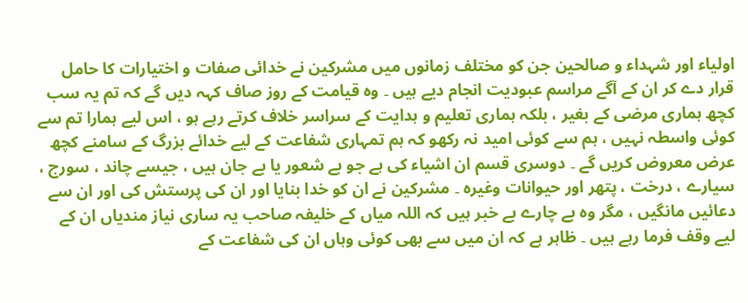اولیاء اور شہداء و صالحین جن کو مختلف زمانوں میں مشرکین نے خدائی صفات و اختیارات کا حامل قرار دے کر ان کے آگے مراسم عبودیت انجام دیے ہیں ۔ وہ قیامت کے روز صاف کہہ دیں گے کہ تم یہ سب کچھ ہماری مرضی کے بغیر ، بلکہ ہماری تعلیم و ہدایت کے سراسر خلاف کرتے رہے ہو ، اس لیے ہمارا تم سے کوئی واسطہ نہیں ، ہم سے کوئی امید نہ رکھو کہ ہم تمہاری شفاعت کے لیے خدائے بزرگ کے سامنے کچھ عرض معروض کریں گے ۔ دوسری قسم ان اشیاء کی ہے جو بے شعور یا بے جان ہیں ، جیسے چاند ، سورج ، سیارے ، درخت ، پتھر اور حیوانات وغیرہ ۔ مشرکین نے ان کو خدا بنایا اور ان کی پرستش کی اور ان سے دعائیں مانگیں ، مگر وہ بے چارے بے خبر ہیں کہ اللہ میاں کے خلیفہ صاحب یہ ساری نیاز مندیاں ان کے لیے وقف فرما رہے ہیں ۔ ظاہر ہے کہ ان میں سے بھی کوئی وہاں ان کی شفاعت کے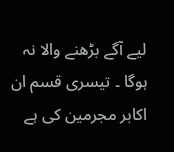لیے آگے بڑھنے والا نہ ہوگا ۔ تیسری قسم ان اکابر مجرمین کی ہے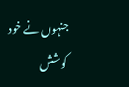جنہوں نے خود کوشش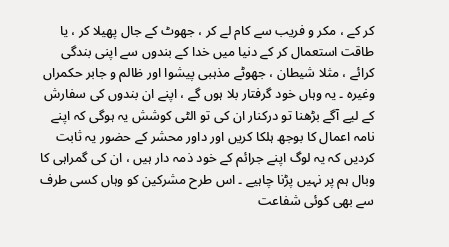کر کے ، مکر و فریب سے کام لے کر ، جھوٹ کے جال پھیلا کر ، یا طاقت استعمال کر کے دنیا میں خدا کے بندوں سے اپنی بندگی کرائے ، مثلا شیطان ، جھوٹے مذہبی پیشوا اور ظالم و جابر حکمراں وغیرہ ۔ یہ وہاں خود گرفتار بلا ہوں گے ، اپنے ان بندوں کی سفارش کے لیے آگے بڑھنا تو درکنار ان کی تو الٹی کوشش یہ ہوگی کہ اپنے نامہ اعمال کا بوجھ ہلکا کریں اور داور محشر کے حضور یہ ثابت کردیں کہ یہ لوگ اپنے جرائم کے خود ذمہ دار ہیں ، ان کی گمراہی کا وبال ہم پر نہیں پڑنا چاہیے ۔ اس طرح مشرکین کو وہاں کسی طرف سے بھی کوئی شفاعت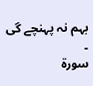بہم نہ پہنچے گی ۔
سورة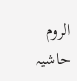الروم حاشیہ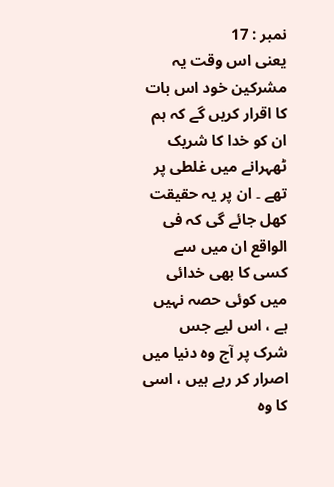نمبر : 17
یعنی اس وقت یہ مشرکین خود اس بات کا اقرار کریں گے کہ ہم ان کو خدا کا شریک ٹھہرانے میں غلطی پر تھے ۔ ان پر یہ حقیقت کھل جائے گی کہ فی الواقع ان میں سے کسی کا بھی خدائی میں کوئی حصہ نہیں ہے ، اس لیے جس شرک پر آج وہ دنیا میں اصرار کر رہے ہیں ، اسی کا وہ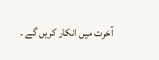آخرت میں انکار کریں گے ۔